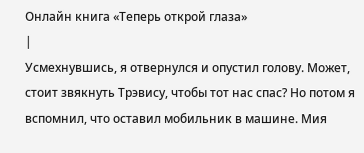Онлайн книга «Теперь открой глаза»
|
Усмехнувшись, я отвернулся и опустил голову. Может, стоит звякнуть Трэвису, чтобы тот нас спас? Но потом я вспомнил, что оставил мобильник в машине. Мия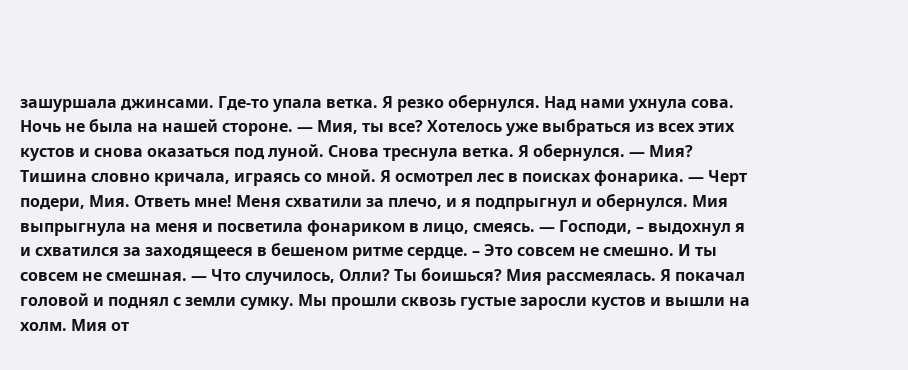зашуршала джинсами. Где-то упала ветка. Я резко обернулся. Над нами ухнула сова. Ночь не была на нашей стороне. — Мия, ты все? Хотелось уже выбраться из всех этих кустов и снова оказаться под луной. Снова треснула ветка. Я обернулся. — Мия? Тишина словно кричала, играясь со мной. Я осмотрел лес в поисках фонарика. — Черт подери, Мия. Ответь мне! Меня схватили за плечо, и я подпрыгнул и обернулся. Мия выпрыгнула на меня и посветила фонариком в лицо, смеясь. — Господи, – выдохнул я и схватился за заходящееся в бешеном ритме сердце. – Это совсем не смешно. И ты совсем не смешная. — Что случилось, Олли? Ты боишься? Мия рассмеялась. Я покачал головой и поднял с земли сумку. Мы прошли сквозь густые заросли кустов и вышли на холм. Мия от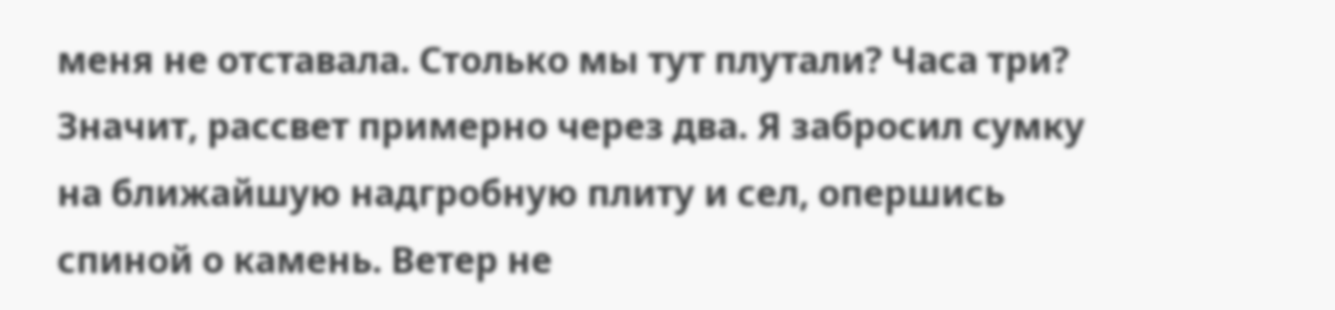меня не отставала. Столько мы тут плутали? Часа три? Значит, рассвет примерно через два. Я забросил сумку на ближайшую надгробную плиту и сел, опершись спиной о камень. Ветер не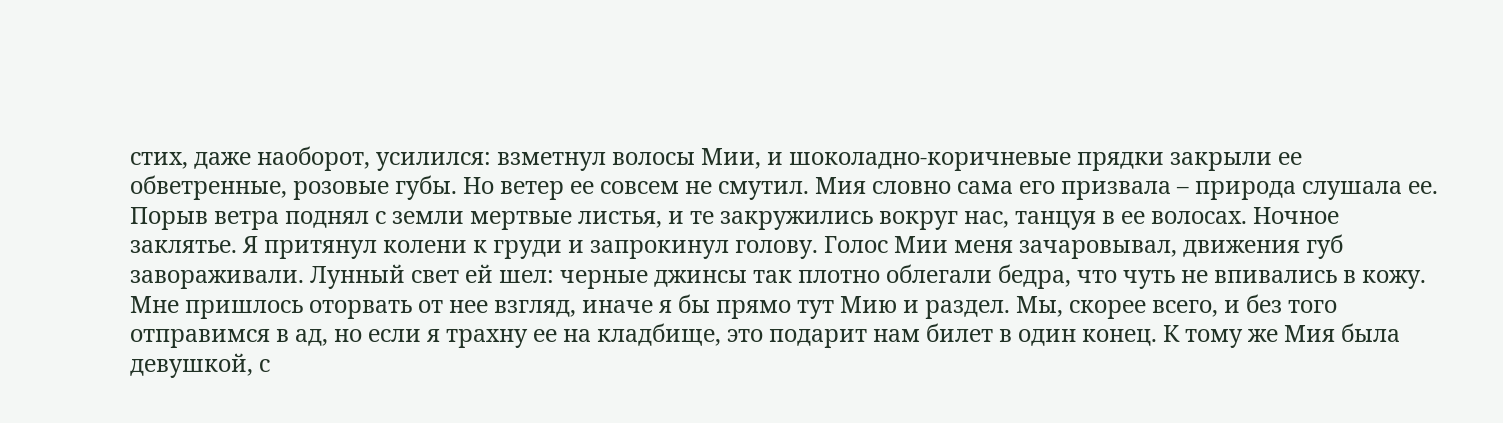стих, даже наоборот, усилился: взметнул волосы Мии, и шоколадно-коричневые прядки закрыли ее обветренные, розовые губы. Но ветер ее совсем не смутил. Мия словно сама его призвала – природа слушала ее. Порыв ветра поднял с земли мертвые листья, и те закружились вокруг нас, танцуя в ее волосах. Ночное заклятье. Я притянул колени к груди и запрокинул голову. Голос Мии меня зачаровывал, движения губ завораживали. Лунный свет ей шел: черные джинсы так плотно облегали бедра, что чуть не впивались в кожу. Мне пришлось оторвать от нее взгляд, иначе я бы прямо тут Мию и раздел. Мы, скорее всего, и без того отправимся в ад, но если я трахну ее на кладбище, это подарит нам билет в один конец. К тому же Мия была девушкой, с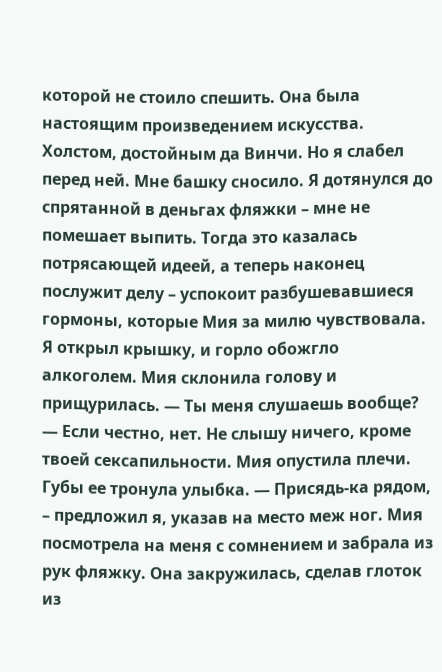которой не стоило спешить. Она была настоящим произведением искусства. Холстом, достойным да Винчи. Но я слабел перед ней. Мне башку сносило. Я дотянулся до спрятанной в деньгах фляжки – мне не помешает выпить. Тогда это казалась потрясающей идеей, а теперь наконец послужит делу – успокоит разбушевавшиеся гормоны, которые Мия за милю чувствовала. Я открыл крышку, и горло обожгло алкоголем. Мия склонила голову и прищурилась. — Ты меня слушаешь вообще? — Если честно, нет. Не слышу ничего, кроме твоей сексапильности. Мия опустила плечи. Губы ее тронула улыбка. — Присядь-ка рядом, – предложил я, указав на место меж ног. Мия посмотрела на меня с сомнением и забрала из рук фляжку. Она закружилась, сделав глоток из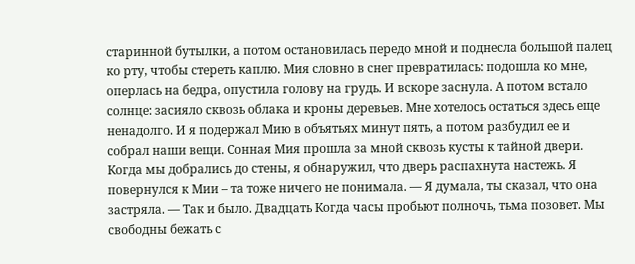старинной бутылки, а потом остановилась передо мной и поднесла большой палец ко рту, чтобы стереть каплю. Мия словно в снег превратилась: подошла ко мне, оперлась на бедра, опустила голову на грудь. И вскоре заснула. А потом встало солнце: засияло сквозь облака и кроны деревьев. Мне хотелось остаться здесь еще ненадолго. И я подержал Мию в объятьях минут пять, а потом разбудил ее и собрал наши вещи. Сонная Мия прошла за мной сквозь кусты к тайной двери. Когда мы добрались до стены, я обнаружил, что дверь распахнута настежь. Я повернулся к Мии – та тоже ничего не понимала. — Я думала, ты сказал, что она застряла. — Так и было. Двадцать Когда часы пробьют полночь, тьма позовет. Мы свободны бежать с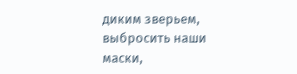диким зверьем, выбросить наши маски,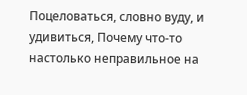Поцеловаться, словно вуду, и удивиться, Почему что-то настолько неправильное на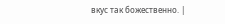вкус так божественно. |